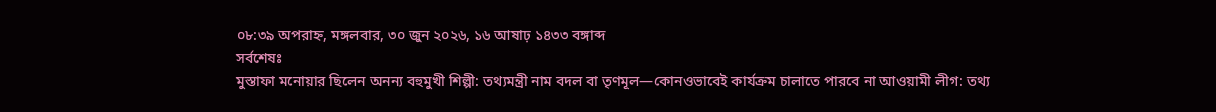০৮:৩৯ অপরাহ্ন, মঙ্গলবার, ৩০ জুন ২০২৬, ১৬ আষাঢ় ১৪৩৩ বঙ্গাব্দ
সর্বশেষঃ
মুস্তাফা মনোয়ার ছিলেন অনন্য বহুমুখী শিল্পী: তথ্যমন্ত্রী নাম বদল বা তৃণমূল—কোনওভাবেই কার্যক্রম চালাতে পারবে না আওয়ামী লীগ: তথ্য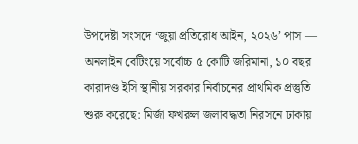উপদেষ্টা সংসদে ‘জুয়া প্রতিরোধ আইন, ২০২৬’ পাস — অনলাইন বেটিংয়ে সর্বোচ্চ ৫ কোটি জরিমানা, ১০ বছর কারাদণ্ড ইসি স্থানীয় সরকার নির্বাচনের প্রাথমিক প্রস্তুতি শুরু করেছে: মির্জা ফখরুল জলাবদ্ধতা নিরসনে ঢাকায়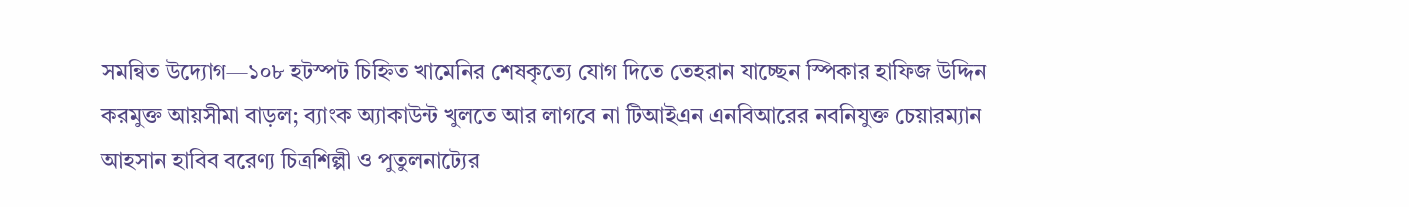সমন্বিত উদ্যোগ—১০৮ হটস্পট চিহ্নিত খামেনির শেষকৃত্যে যোগ দিতে তেহরান যাচ্ছেন স্পিকার হাফিজ উদ্দিন করমুক্ত আয়সীমা বাড়ল; ব্যাংক অ্যাকাউন্ট খুলতে আর লাগবে না টিআইএন এনবিআরের নবনিযুক্ত চেয়ারম্যান আহসান হাবিব বরেণ্য চিত্রশিল্পী ও পুতুলনাট্যের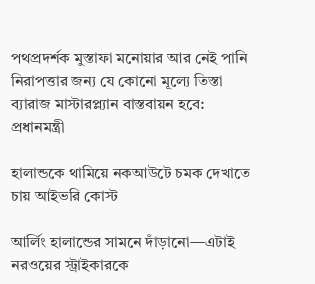পথপ্রদর্শক মুস্তাফা মনোয়ার আর নেই পানি নিরাপত্তার জন্য যে কোনো মূল্যে তিস্তা ব্যারাজ মাস্টারপ্ল্যান বাস্তবায়ন হবে: প্রধানমন্ত্রী

হালান্ডকে থামিয়ে নকআউটে চমক দেখাতে চায় আইভরি কোস্ট

আর্লিং হালান্ডের সামনে দাঁড়ানো—এটাই নরওয়ের স্ট্রাইকারকে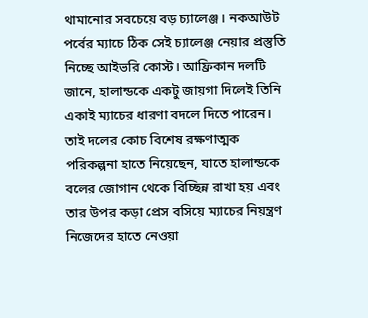থামানোর সবচেয়ে বড় চ্যালেঞ্জ। নকআউট পর্বের ম্যাচে ঠিক সেই চ্যালেঞ্জ নেয়ার প্রস্তুতি নিচ্ছে আইভরি কোস্ট। আফ্রিকান দলটি জানে, হালান্ডকে একটু জায়গা দিলেই তিনি একাই ম্যাচের ধারণা বদলে দিতে পারেন। তাই দলের কোচ বিশেষ রক্ষণাত্মক পরিকল্পনা হাতে নিয়েছেন, যাতে হালান্ডকে বলের জোগান থেকে বিচ্ছিন্ন রাখা হয় এবং তার উপর কড়া প্রেস বসিয়ে ম্যাচের নিয়ন্ত্রণ নিজেদের হাতে নেওয়া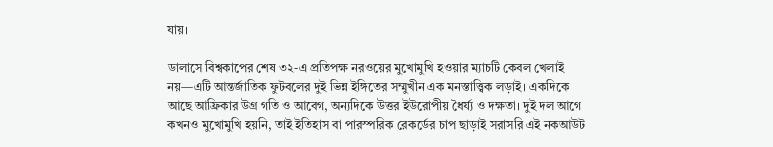যায়।

ডালাসে বিশ্বকাপের শেষ ৩২-এ প্রতিপক্ষ নরওয়ের মুখোমুখি হওয়ার ম্যাচটি কেবল খেলাই নয়—এটি আন্তর্জাতিক ফুটবলের দুই ভিন্ন ইঙ্গিতের সম্মুখীন এক মনস্তাত্ত্বিক লড়াই। একদিকে আছে আফ্রিকার উগ্র গতি ও আবেগ, অন্যদিকে উত্তর ইউরোপীয় ধৈর্য্য ও দক্ষতা। দুই দল আগে কখনও মুখোমুখি হয়নি, তাই ইতিহাস বা পারস্পরিক রেকর্ডের চাপ ছাড়াই সরাসরি এই নকআউট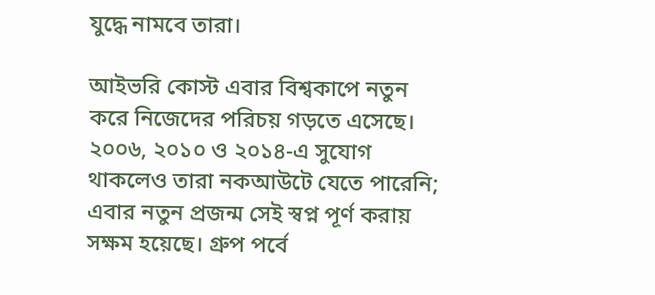যুদ্ধে নামবে তারা।

আইভরি কোস্ট এবার বিশ্বকাপে নতুন করে নিজেদের পরিচয় গড়তে এসেছে। ২০০৬, ২০১০ ও ২০১৪-এ সুযোগ থাকলেও তারা নকআউটে যেতে পারেনি; এবার নতুন প্রজন্ম সেই স্বপ্ন পূর্ণ করায় সক্ষম হয়েছে। গ্রুপ পর্বে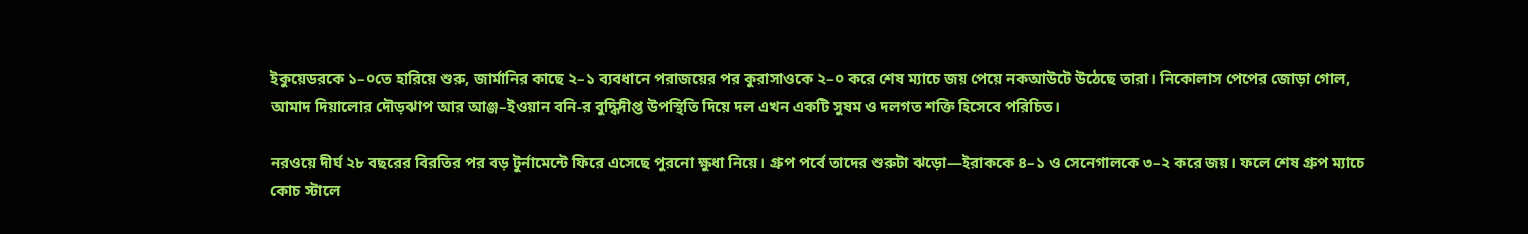ইকুয়েডরকে ১–০তে হারিয়ে শুরু, জার্মানির কাছে ২–১ ব্যবধানে পরাজয়ের পর কুরাসাওকে ২–০ করে শেষ ম্যাচে জয় পেয়ে নকআউটে উঠেছে তারা। নিকোলাস পেপের জোড়া গোল, আমাদ দিয়ালোর দৌড়ঝাপ আর আঞ্জ–ইওয়ান বনি-র বুদ্ধিদীপ্ত উপস্থিতি দিয়ে দল এখন একটি সুষম ও দলগত শক্তি হিসেবে পরিচিত।

নরওয়ে দীর্ঘ ২৮ বছরের বিরতির পর বড় টুর্নামেন্টে ফিরে এসেছে পুরনো ক্ষুধা নিয়ে। গ্রুপ পর্বে তাদের শুরুটা ঝড়ো—ইরাককে ৪–১ ও সেনেগালকে ৩–২ করে জয়। ফলে শেষ গ্রুপ ম্যাচে কোচ স্টালে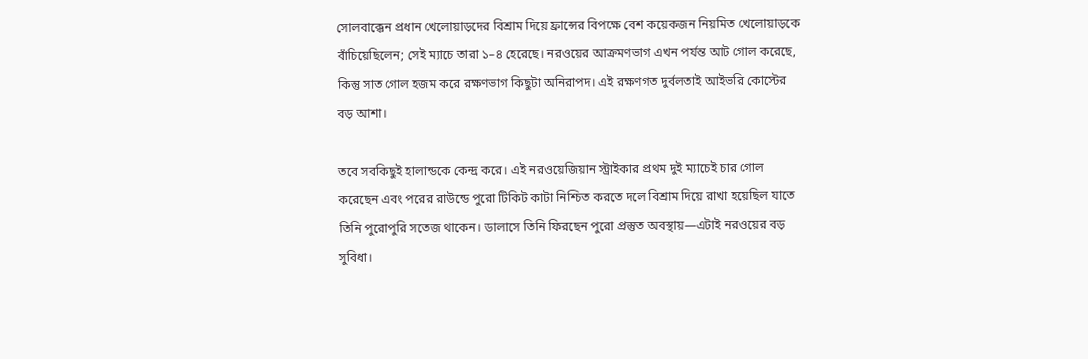সোলবাক্কেন প্রধান খেলোয়াড়দের বিশ্রাম দিয়ে ফ্রান্সের বিপক্ষে বেশ কয়েকজন নিয়মিত খেলোয়াড়কে বাঁচিয়েছিলেন; সেই ম্যাচে তারা ১–৪ হেরেছে। নরওয়ের আক্রমণভাগ এখন পর্যন্ত আট গোল করেছে, কিন্তু সাত গোল হজম করে রক্ষণভাগ কিছুটা অনিরাপদ। এই রক্ষণগত দুর্বলতাই আইভরি কোস্টের বড় আশা।

তবে সবকিছুই হালান্ডকে কেন্দ্র করে। এই নরওয়েজিয়ান স্ট্রাইকার প্রথম দুই ম্যাচেই চার গোল করেছেন এবং পরের রাউন্ডে পুরো টিকিট কাটা নিশ্চিত করতে দলে বিশ্রাম দিয়ে রাখা হয়েছিল যাতে তিনি পুরোপুরি সতেজ থাকেন। ডালাসে তিনি ফিরছেন পুরো প্রস্তুত অবস্থায়—এটাই নরওয়ের বড় সুবিধা।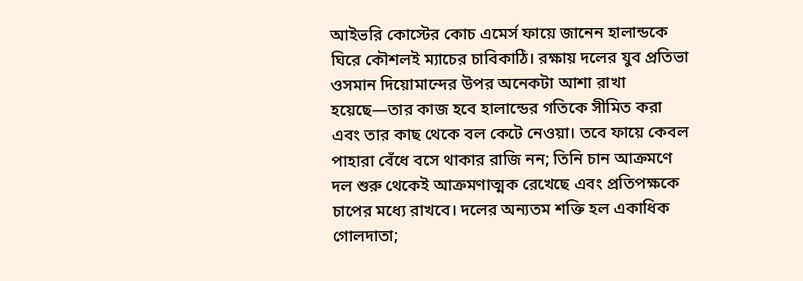আইভরি কোস্টের কোচ এমের্স ফায়ে জানেন হালান্ডকে ঘিরে কৌশলই ম্যাচের চাবিকাঠি। রক্ষায় দলের যুব প্রতিভা ওসমান দিয়োমান্দের উপর অনেকটা আশা রাখা হয়েছে—তার কাজ হবে হালান্ডের গতিকে সীমিত করা এবং তার কাছ থেকে বল কেটে নেওয়া। তবে ফায়ে কেবল পাহারা বেঁধে বসে থাকার রাজি নন; তিনি চান আক্রমণে দল শুরু থেকেই আক্রমণাত্মক রেখেছে এবং প্রতিপক্ষকে চাপের মধ্যে রাখবে। দলের অন্যতম শক্তি হল একাধিক গোলদাতা;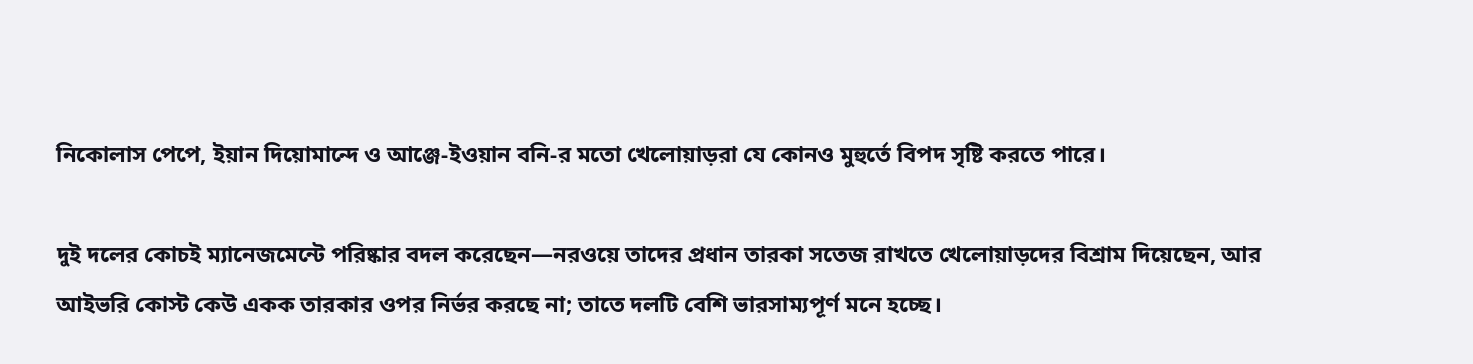নিকোলাস পেপে, ইয়ান দিয়োমান্দে ও আঞ্জে-ইওয়ান বনি-র মতো খেলোয়াড়রা যে কোনও মুহুর্তে বিপদ সৃষ্টি করতে পারে।

দুই দলের কোচই ম্যানেজমেন্টে পরিষ্কার বদল করেছেন—নরওয়ে তাদের প্রধান তারকা সতেজ রাখতে খেলোয়াড়দের বিশ্রাম দিয়েছেন, আর আইভরি কোস্ট কেউ একক তারকার ওপর নির্ভর করছে না; তাতে দলটি বেশি ভারসাম্যপূর্ণ মনে হচ্ছে।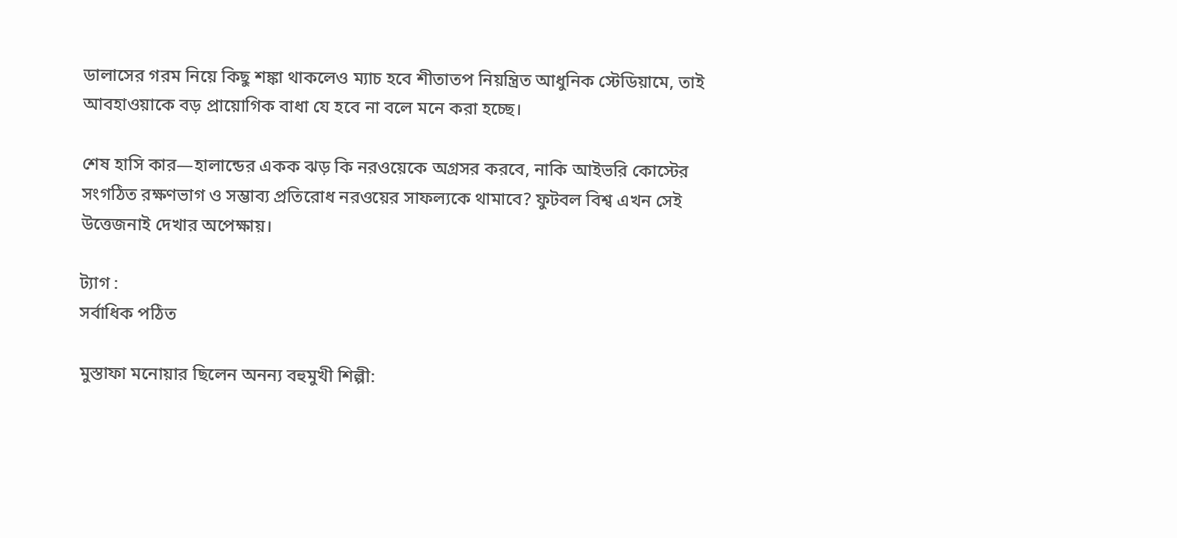ডালাসের গরম নিয়ে কিছু শঙ্কা থাকলেও ম্যাচ হবে শীতাতপ নিয়ন্ত্রিত আধুনিক স্টেডিয়ামে, তাই আবহাওয়াকে বড় প্রায়োগিক বাধা যে হবে না বলে মনে করা হচ্ছে।

শেষ হাসি কার—হালান্ডের একক ঝড় কি নরওয়েকে অগ্রসর করবে, নাকি আইভরি কোস্টের সংগঠিত রক্ষণভাগ ও সম্ভাব্য প্রতিরোধ নরওয়ের সাফল্যকে থামাবে? ফুটবল বিশ্ব এখন সেই উত্তেজনাই দেখার অপেক্ষায়।

ট্যাগ :
সর্বাধিক পঠিত

মুস্তাফা মনোয়ার ছিলেন অনন্য বহুমুখী শিল্পী: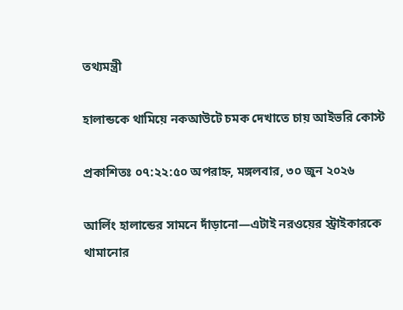তথ্যমন্ত্রী

হালান্ডকে থামিয়ে নকআউটে চমক দেখাতে চায় আইভরি কোস্ট

প্রকাশিতঃ ০৭:২২:৫০ অপরাহ্ন, মঙ্গলবার, ৩০ জুন ২০২৬

আর্লিং হালান্ডের সামনে দাঁড়ানো—এটাই নরওয়ের স্ট্রাইকারকে থামানোর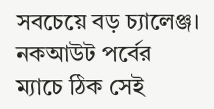সবচেয়ে বড় চ্যালেঞ্জ। নকআউট পর্বের ম্যাচে ঠিক সেই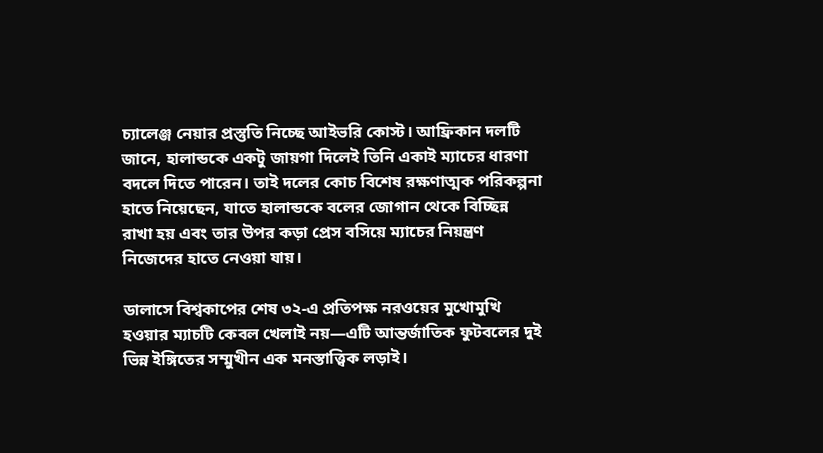চ্যালেঞ্জ নেয়ার প্রস্তুতি নিচ্ছে আইভরি কোস্ট। আফ্রিকান দলটি জানে, হালান্ডকে একটু জায়গা দিলেই তিনি একাই ম্যাচের ধারণা বদলে দিতে পারেন। তাই দলের কোচ বিশেষ রক্ষণাত্মক পরিকল্পনা হাতে নিয়েছেন, যাতে হালান্ডকে বলের জোগান থেকে বিচ্ছিন্ন রাখা হয় এবং তার উপর কড়া প্রেস বসিয়ে ম্যাচের নিয়ন্ত্রণ নিজেদের হাতে নেওয়া যায়।

ডালাসে বিশ্বকাপের শেষ ৩২-এ প্রতিপক্ষ নরওয়ের মুখোমুখি হওয়ার ম্যাচটি কেবল খেলাই নয়—এটি আন্তর্জাতিক ফুটবলের দুই ভিন্ন ইঙ্গিতের সম্মুখীন এক মনস্তাত্ত্বিক লড়াই।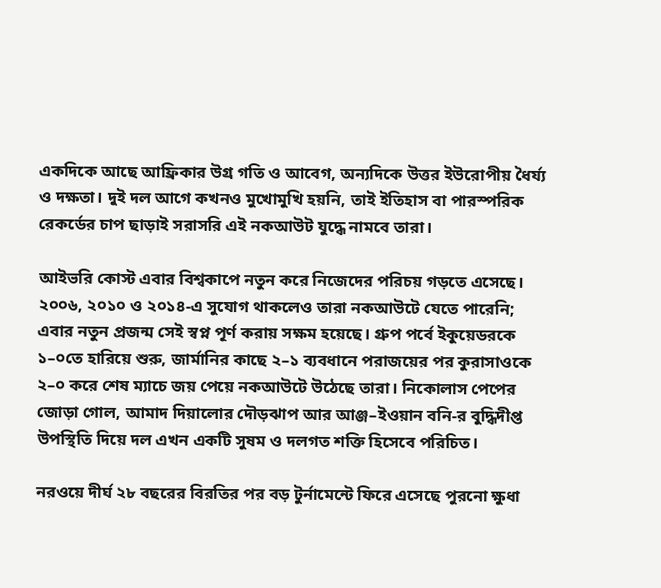একদিকে আছে আফ্রিকার উগ্র গতি ও আবেগ, অন্যদিকে উত্তর ইউরোপীয় ধৈর্য্য ও দক্ষতা। দুই দল আগে কখনও মুখোমুখি হয়নি, তাই ইতিহাস বা পারস্পরিক রেকর্ডের চাপ ছাড়াই সরাসরি এই নকআউট যুদ্ধে নামবে তারা।

আইভরি কোস্ট এবার বিশ্বকাপে নতুন করে নিজেদের পরিচয় গড়তে এসেছে। ২০০৬, ২০১০ ও ২০১৪-এ সুযোগ থাকলেও তারা নকআউটে যেতে পারেনি; এবার নতুন প্রজন্ম সেই স্বপ্ন পূর্ণ করায় সক্ষম হয়েছে। গ্রুপ পর্বে ইকুয়েডরকে ১–০তে হারিয়ে শুরু, জার্মানির কাছে ২–১ ব্যবধানে পরাজয়ের পর কুরাসাওকে ২–০ করে শেষ ম্যাচে জয় পেয়ে নকআউটে উঠেছে তারা। নিকোলাস পেপের জোড়া গোল, আমাদ দিয়ালোর দৌড়ঝাপ আর আঞ্জ–ইওয়ান বনি-র বুদ্ধিদীপ্ত উপস্থিতি দিয়ে দল এখন একটি সুষম ও দলগত শক্তি হিসেবে পরিচিত।

নরওয়ে দীর্ঘ ২৮ বছরের বিরতির পর বড় টুর্নামেন্টে ফিরে এসেছে পুরনো ক্ষুধা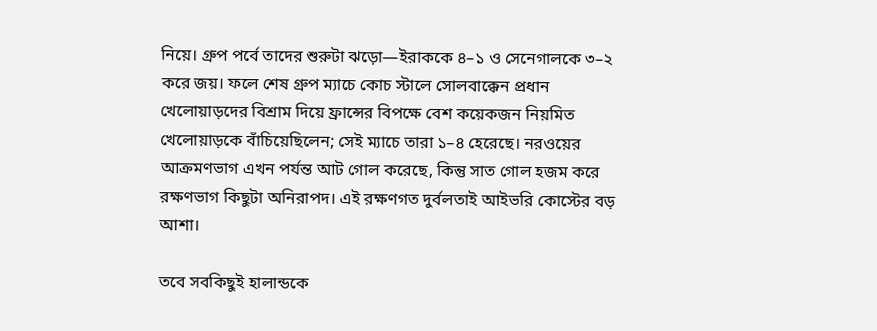নিয়ে। গ্রুপ পর্বে তাদের শুরুটা ঝড়ো—ইরাককে ৪–১ ও সেনেগালকে ৩–২ করে জয়। ফলে শেষ গ্রুপ ম্যাচে কোচ স্টালে সোলবাক্কেন প্রধান খেলোয়াড়দের বিশ্রাম দিয়ে ফ্রান্সের বিপক্ষে বেশ কয়েকজন নিয়মিত খেলোয়াড়কে বাঁচিয়েছিলেন; সেই ম্যাচে তারা ১–৪ হেরেছে। নরওয়ের আক্রমণভাগ এখন পর্যন্ত আট গোল করেছে, কিন্তু সাত গোল হজম করে রক্ষণভাগ কিছুটা অনিরাপদ। এই রক্ষণগত দুর্বলতাই আইভরি কোস্টের বড় আশা।

তবে সবকিছুই হালান্ডকে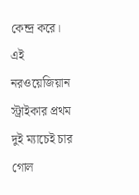কেন্দ্র করে। এই নরওয়েজিয়ান স্ট্রাইকার প্রথম দুই ম্যাচেই চার গোল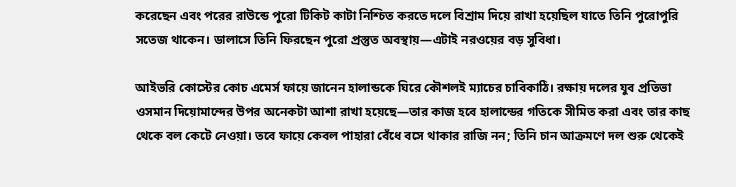করেছেন এবং পরের রাউন্ডে পুরো টিকিট কাটা নিশ্চিত করতে দলে বিশ্রাম দিয়ে রাখা হয়েছিল যাতে তিনি পুরোপুরি সতেজ থাকেন। ডালাসে তিনি ফিরছেন পুরো প্রস্তুত অবস্থায়—এটাই নরওয়ের বড় সুবিধা।

আইভরি কোস্টের কোচ এমের্স ফায়ে জানেন হালান্ডকে ঘিরে কৌশলই ম্যাচের চাবিকাঠি। রক্ষায় দলের যুব প্রতিভা ওসমান দিয়োমান্দের উপর অনেকটা আশা রাখা হয়েছে—তার কাজ হবে হালান্ডের গতিকে সীমিত করা এবং তার কাছ থেকে বল কেটে নেওয়া। তবে ফায়ে কেবল পাহারা বেঁধে বসে থাকার রাজি নন; তিনি চান আক্রমণে দল শুরু থেকেই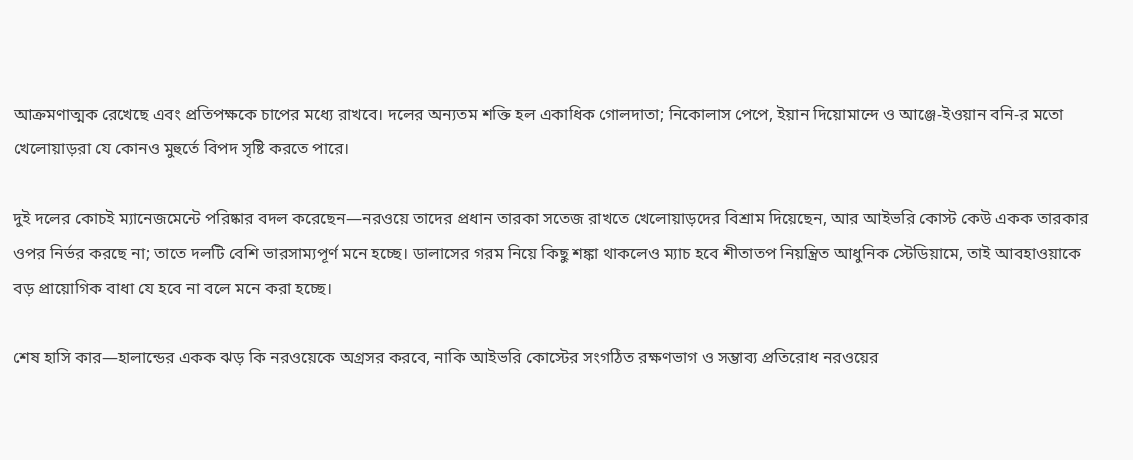আক্রমণাত্মক রেখেছে এবং প্রতিপক্ষকে চাপের মধ্যে রাখবে। দলের অন্যতম শক্তি হল একাধিক গোলদাতা; নিকোলাস পেপে, ইয়ান দিয়োমান্দে ও আঞ্জে-ইওয়ান বনি-র মতো খেলোয়াড়রা যে কোনও মুহুর্তে বিপদ সৃষ্টি করতে পারে।

দুই দলের কোচই ম্যানেজমেন্টে পরিষ্কার বদল করেছেন—নরওয়ে তাদের প্রধান তারকা সতেজ রাখতে খেলোয়াড়দের বিশ্রাম দিয়েছেন, আর আইভরি কোস্ট কেউ একক তারকার ওপর নির্ভর করছে না; তাতে দলটি বেশি ভারসাম্যপূর্ণ মনে হচ্ছে। ডালাসের গরম নিয়ে কিছু শঙ্কা থাকলেও ম্যাচ হবে শীতাতপ নিয়ন্ত্রিত আধুনিক স্টেডিয়ামে, তাই আবহাওয়াকে বড় প্রায়োগিক বাধা যে হবে না বলে মনে করা হচ্ছে।

শেষ হাসি কার—হালান্ডের একক ঝড় কি নরওয়েকে অগ্রসর করবে, নাকি আইভরি কোস্টের সংগঠিত রক্ষণভাগ ও সম্ভাব্য প্রতিরোধ নরওয়ের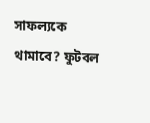সাফল্যকে থামাবে? ফুটবল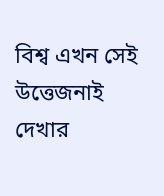বিশ্ব এখন সেই উত্তেজনাই দেখার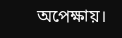অপেক্ষায়।